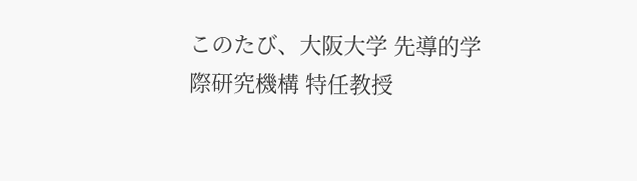このたび、大阪大学 先導的学際研究機構 特任教授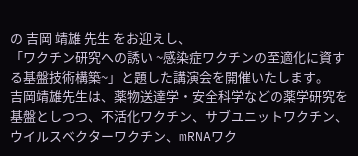の 吉岡 靖雄 先生 をお迎えし、
「ワクチン研究への誘い ~感染症ワクチンの至適化に資する基盤技術構築~」と題した講演会を開催いたします。
吉岡靖雄先生は、薬物送達学・安全科学などの薬学研究を基盤としつつ、不活化ワクチン、サブユニットワクチン、ウイルスベクターワクチン、mRNAワク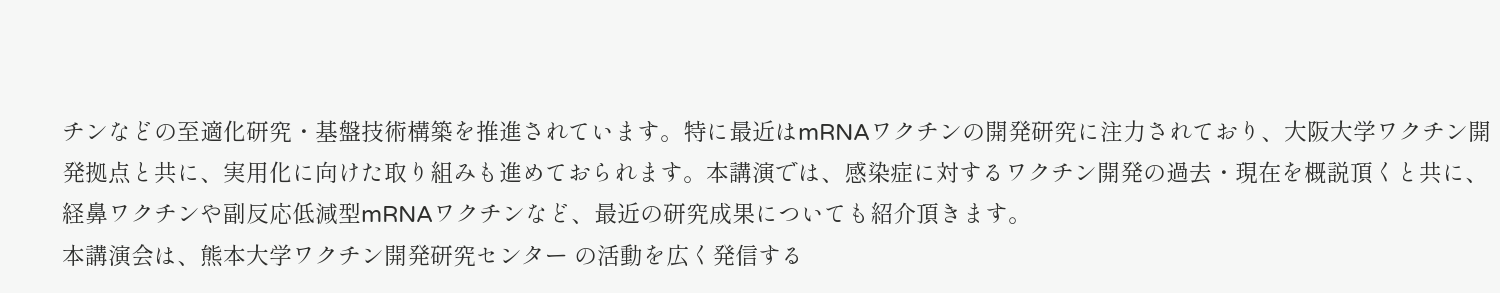チンなどの至適化研究・基盤技術構築を推進されています。特に最近はmRNAワクチンの開発研究に注力されており、大阪大学ワクチン開発拠点と共に、実用化に向けた取り組みも進めておられます。本講演では、感染症に対するワクチン開発の過去・現在を概説頂くと共に、経鼻ワクチンや副反応低減型mRNAワクチンなど、最近の研究成果についても紹介頂きます。
本講演会は、熊本大学ワクチン開発研究センター の活動を広く発信する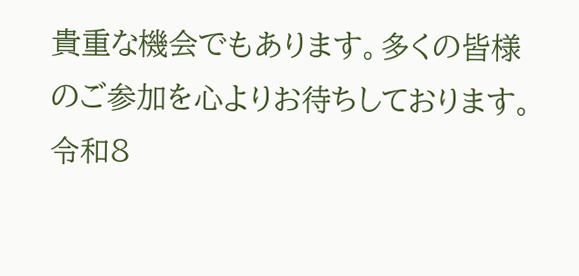貴重な機会でもあります。多くの皆様のご参加を心よりお待ちしております。
令和8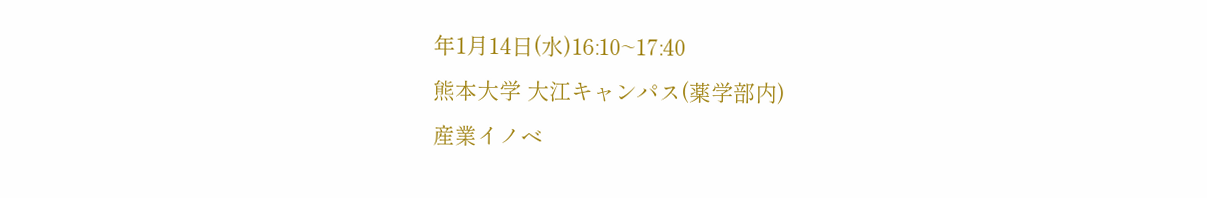年1月14日(水)16:10~17:40
熊本大学 大江キャンパス(薬学部内)
産業イノベ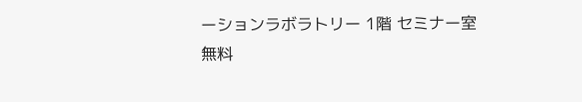ーションラボラトリー 1階 セミナー室
無料